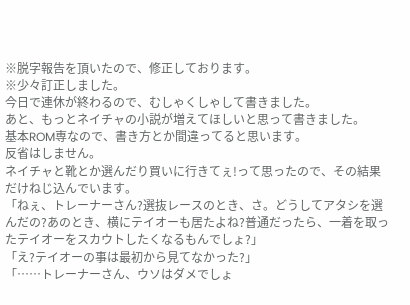※脱字報告を頂いたので、修正しております。
※少々訂正しました。
今日で連休が終わるので、むしゃくしゃして書きました。
あと、もっとネイチャの小説が増えてほしいと思って書きました。
基本ROM専なので、書き方とか間違ってると思います。
反省はしません。
ネイチャと靴とか選んだり買いに行きてぇ!って思ったので、その結果だけねじ込んでいます。
「ねぇ、トレーナーさん?選抜レースのとき、さ。どうしてアタシを選んだの?あのとき、横にテイオーも居たよね?普通だったら、一着を取ったテイオーをスカウトしたくなるもんでしょ?」
「え?テイオーの事は最初から見てなかった?」
「……トレーナーさん、ウソはダメでしょ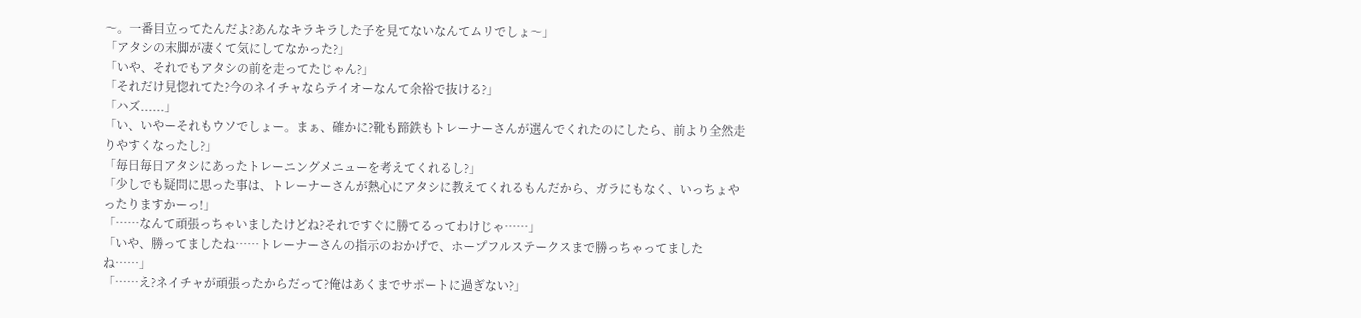〜。一番目立ってたんだよ?あんなキラキラした子を見てないなんてムリでしょ〜」
「アタシの末脚が凄くて気にしてなかった?」
「いや、それでもアタシの前を走ってたじゃん?」
「それだけ見惚れてた?今のネイチャならテイオーなんて余裕で抜ける?」
「ハズ......」
「い、いやーそれもウソでしょー。まぁ、確かに?靴も蹄鉄もトレーナーさんが選んでくれたのにしたら、前より全然走りやすくなったし?」
「毎日毎日アタシにあったトレーニングメニューを考えてくれるし?」
「少しでも疑問に思った事は、トレーナーさんが熱心にアタシに教えてくれるもんだから、ガラにもなく、いっちょやったりますかーっ!」
「……なんて頑張っちゃいましたけどね?それですぐに勝てるってわけじゃ……」
「いや、勝ってましたね……トレーナーさんの指示のおかげで、ホープフルステークスまで勝っちゃってましたね……」
「……え?ネイチャが頑張ったからだって?俺はあくまでサポートに過ぎない?」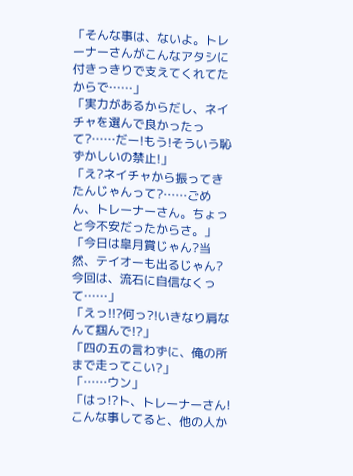「そんな事は、ないよ。トレーナーさんがこんなアタシに付きっきりで支えてくれてたからで……」
「実力があるからだし、ネイチャを選んで良かったって?……だー!もう!そういう恥ずかしいの禁止!」
「え?ネイチャから振ってきたんじゃんって?……ごめん、トレーナーさん。ちょっと今不安だったからさ。」
「今日は皐月賞じゃん?当然、テイオーも出るじゃん?今回は、流石に自信なくって……」
「えっ!!?何っ?!いきなり肩なんて掴んで!?」
「四の五の言わずに、俺の所まで走ってこい?」
「……ウン」
「はっ!?ト、トレーナーさん!こんな事してると、他の人か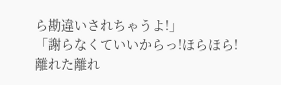ら勘違いされちゃうよ!」
「謝らなくていいからっ!ほらほら!離れた離れ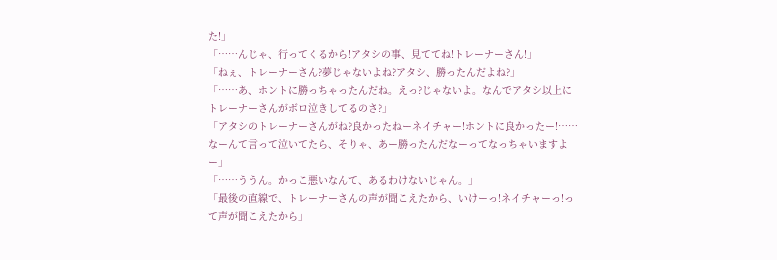た!」
「……んじゃ、行ってくるから!アタシの事、見ててね!トレーナーさん!」
「ねぇ、トレーナーさん?夢じゃないよね?アタシ、勝ったんだよね?」
「……あ、ホントに勝っちゃったんだね。えっ?じゃないよ。なんでアタシ以上にトレーナーさんがボロ泣きしてるのさ?」
「アタシのトレーナーさんがね?良かったねーネイチャー!ホントに良かったー!……なーんて言って泣いてたら、そりゃ、あー勝ったんだなーってなっちゃいますよー」
「……ううん。かっこ悪いなんて、あるわけないじゃん。」
「最後の直線で、トレーナーさんの声が聞こえたから、いけーっ!ネイチャーっ!って声が聞こえたから」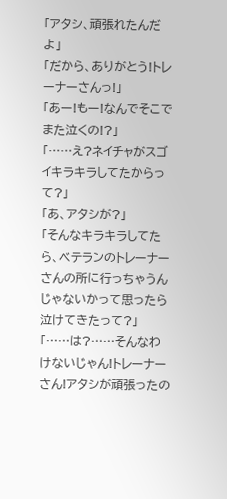「アタシ、頑張れたんだよ」
「だから、ありがとう!トレーナーさんっ!」
「あー!もー!なんでそこでまた泣くの!?」
「……え?ネイチャがスゴイキラキラしてたからって?」
「あ、アタシが?」
「そんなキラキラしてたら、ベテランのトレーナーさんの所に行っちゃうんじゃないかって思ったら泣けてきたって?」
「……は?……そんなわけないじゃん!トレーナーさん!アタシが頑張ったの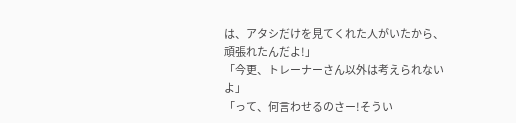は、アタシだけを見てくれた人がいたから、頑張れたんだよ!」
「今更、トレーナーさん以外は考えられないよ」
「って、何言わせるのさー!そうい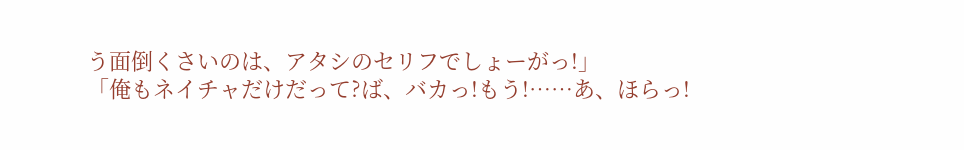う面倒くさいのは、アタシのセリフでしょーがっ!」
「俺もネイチャだけだって?ば、バカっ!もう!……あ、ほらっ!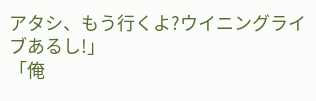アタシ、もう行くよ?ウイニングライブあるし!」
「俺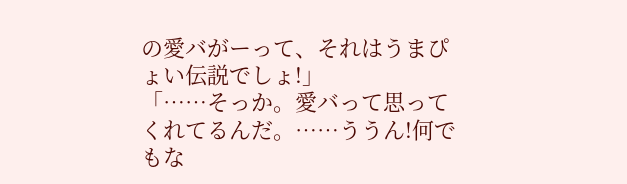の愛バがーって、それはうまぴょい伝説でしょ!」
「……そっか。愛バって思ってくれてるんだ。……ううん!何でもな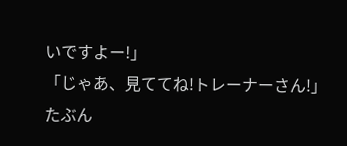いですよー!」
「じゃあ、見ててね!トレーナーさん!」
たぶん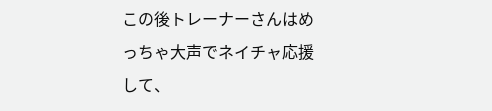この後トレーナーさんはめっちゃ大声でネイチャ応援して、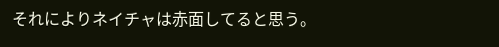それによりネイチャは赤面してると思う。